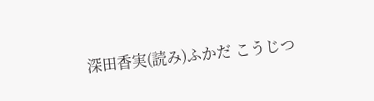深田香実(読み)ふかだ こうじつ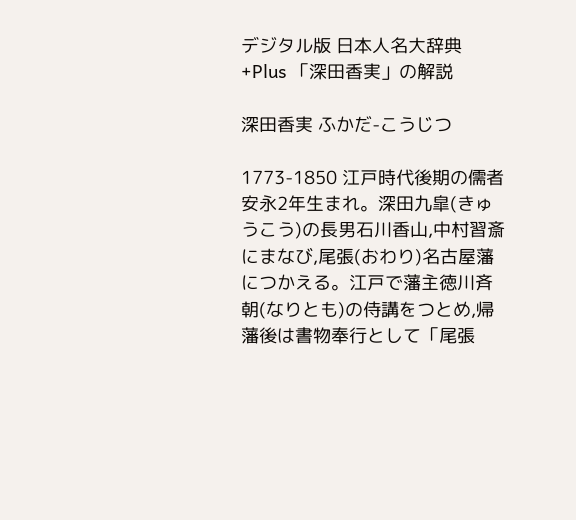デジタル版 日本人名大辞典+Plus 「深田香実」の解説

深田香実 ふかだ-こうじつ

1773-1850 江戸時代後期の儒者
安永2年生まれ。深田九皐(きゅうこう)の長男石川香山,中村習斎にまなび,尾張(おわり)名古屋藩につかえる。江戸で藩主徳川斉朝(なりとも)の侍講をつとめ,帰藩後は書物奉行として「尾張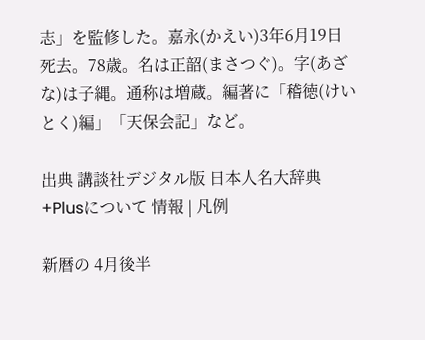志」を監修した。嘉永(かえい)3年6月19日死去。78歳。名は正韶(まさつぐ)。字(あざな)は子縄。通称は増蔵。編著に「稽徳(けいとく)編」「天保会記」など。

出典 講談社デジタル版 日本人名大辞典+Plusについて 情報 | 凡例

新暦の 4月後半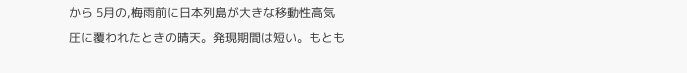から 5月の,梅雨前に日本列島が大きな移動性高気圧に覆われたときの晴天。発現期間は短い。もとも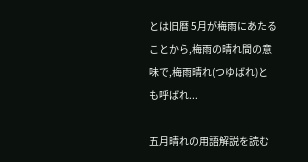とは旧暦 5月が梅雨にあたることから,梅雨の晴れ間の意味で,梅雨晴れ(つゆばれ)とも呼ばれ...

五月晴れの用語解説を読む